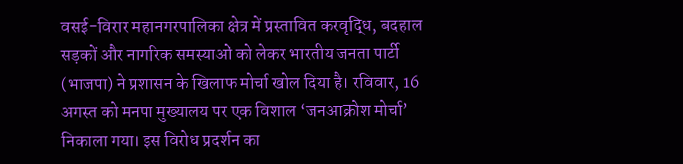वसई-विरार महानगरपालिका क्षेत्र में प्रस्तावित करवृद्धि, बदहाल सड़कों और नागरिक समस्याओं को लेकर भारतीय जनता पार्टी (भाजपा) ने प्रशासन के खिलाफ मोर्चा खोल दिया है। रविवार, 16 अगस्त को मनपा मुख्यालय पर एक विशाल ‘जनआक्रोश मोर्चा’ निकाला गया। इस विरोध प्रदर्शन का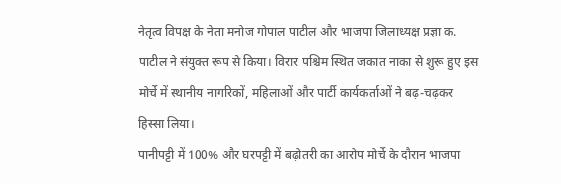नेतृत्व विपक्ष के नेता मनोज गोपाल पाटील और भाजपा जिलाध्यक्ष प्रज्ञा क. पाटील ने संयुक्त रूप से किया। विरार पश्चिम स्थित जकात नाका से शुरू हुए इस मोर्चे में स्थानीय नागरिकों, महिलाओं और पार्टी कार्यकर्ताओं ने बढ़-चढ़कर हिस्सा लिया।
पानीपट्टी में 100% और घरपट्टी में बढ़ोतरी का आरोप मोर्चे के दौरान भाजपा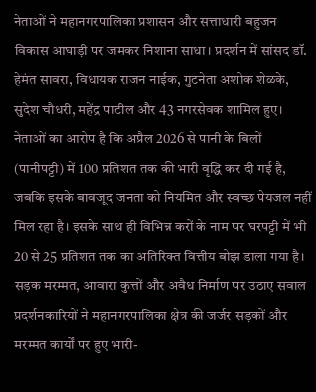नेताओं ने महानगरपालिका प्रशासन और सत्ताधारी बहुजन विकास आघाड़ी पर जमकर निशाना साधा। प्रदर्शन में सांसद डॉ. हेमंत सावरा, विधायक राजन नाईक, गुटनेता अशोक शेळके, सुदेश चौधरी, महेंद्र पाटील और 43 नगरसेवक शामिल हुए। नेताओं का आरोप है कि अप्रैल 2026 से पानी के बिलों (पानीपट्टी) में 100 प्रतिशत तक की भारी वृद्धि कर दी गई है, जबकि इसके बावजूद जनता को नियमित और स्वच्छ पेयजल नहीं मिल रहा है। इसके साथ ही विभिन्न करों के नाम पर घरपट्टी में भी 20 से 25 प्रतिशत तक का अतिरिक्त वित्तीय बोझ डाला गया है।
सड़क मरम्मत, आवारा कुत्तों और अवैध निर्माण पर उठाए सवाल प्रदर्शनकारियों ने महानगरपालिका क्षेत्र की जर्जर सड़कों और मरम्मत कार्यों पर हुए भारी-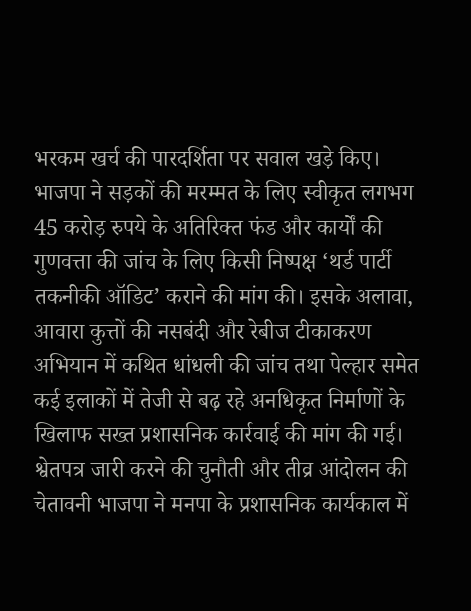भरकम खर्च की पारदर्शिता पर सवाल खड़े किए। भाजपा ने सड़कों की मरम्मत के लिए स्वीकृत लगभग 45 करोड़ रुपये के अतिरिक्त फंड और कार्यों की गुणवत्ता की जांच के लिए किसी निष्पक्ष ‘थर्ड पार्टी तकनीकी ऑडिट’ कराने की मांग की। इसके अलावा, आवारा कुत्तों की नसबंदी और रेबीज टीकाकरण अभियान में कथित धांधली की जांच तथा पेल्हार समेत कई इलाकों में तेजी से बढ़ रहे अनधिकृत निर्माणों के खिलाफ सख्त प्रशासनिक कार्रवाई की मांग की गई।
श्वेतपत्र जारी करने की चुनौती और तीव्र आंदोलन की चेतावनी भाजपा ने मनपा के प्रशासनिक कार्यकाल में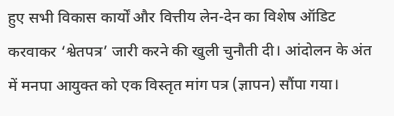हुए सभी विकास कार्यों और वित्तीय लेन-देन का विशेष ऑडिट करवाकर ‘श्वेतपत्र’ जारी करने की खुली चुनौती दी। आंदोलन के अंत में मनपा आयुक्त को एक विस्तृत मांग पत्र (ज्ञापन) सौंपा गया।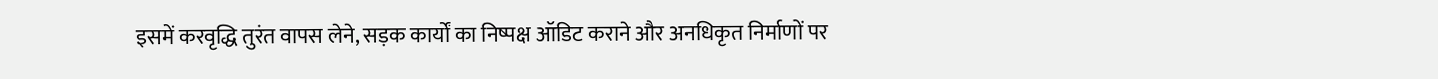इसमें करवृद्धि तुरंत वापस लेने, सड़क कार्यों का निष्पक्ष ऑडिट कराने और अनधिकृत निर्माणों पर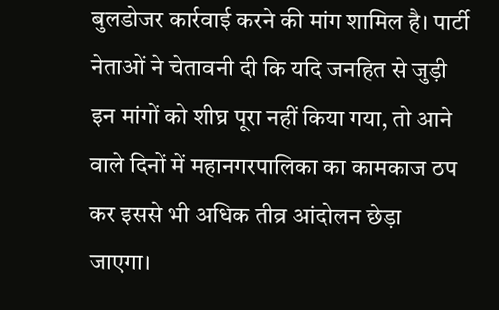बुलडोजर कार्रवाई करने की मांग शामिल है। पार्टी नेताओं ने चेतावनी दी कि यदि जनहित से जुड़ी इन मांगों को शीघ्र पूरा नहीं किया गया, तो आने वाले दिनों में महानगरपालिका का कामकाज ठप कर इससे भी अधिक तीव्र आंदोलन छेड़ा जाएगा।